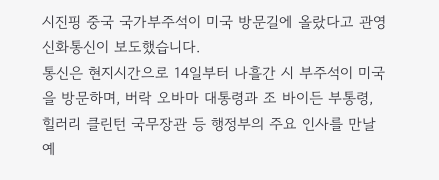시진핑 중국 국가부주석이 미국 방문길에 올랐다고 관영 신화통신이 보도했습니다.
통신은 현지시간으로 14일부터 나흘간 시 부주석이 미국을 방문하며, 버락 오바마 대통령과 조 바이든 부통령, 힐러리 클린턴 국무장관 등 행정부의 주요 인사를 만날 예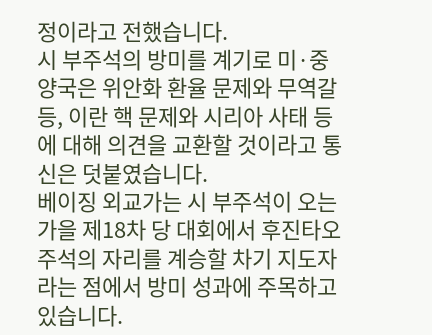정이라고 전했습니다.
시 부주석의 방미를 계기로 미·중 양국은 위안화 환율 문제와 무역갈등, 이란 핵 문제와 시리아 사태 등에 대해 의견을 교환할 것이라고 통신은 덧붙였습니다.
베이징 외교가는 시 부주석이 오는 가을 제18차 당 대회에서 후진타오 주석의 자리를 계승할 차기 지도자라는 점에서 방미 성과에 주목하고 있습니다.